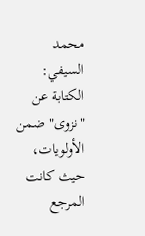محمد السيفي: الكتابة عن "نزوى" ضمن الأولويات، حيث كانت المرجع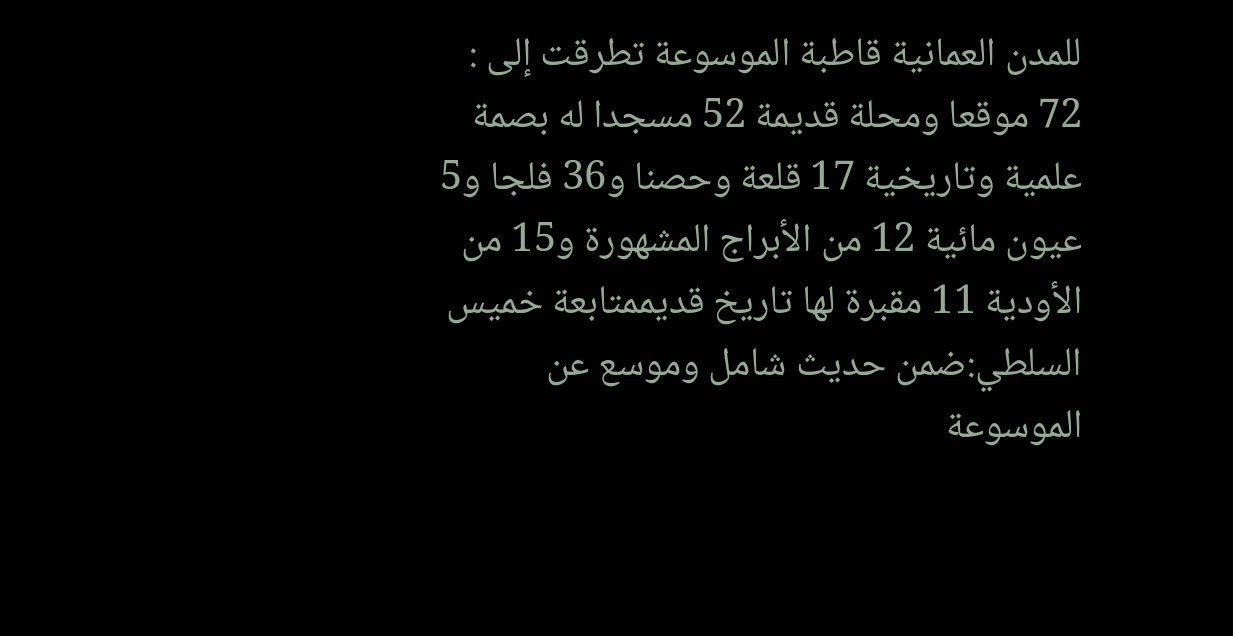للمدن العمانية قاطبة الموسوعة تطرقت إلى : 72 موقعا ومحلة قديمة 52 مسجدا له بصمة علمية وتاريخية 17 قلعة وحصنا و36 فلجا و5 عيون مائية 12 من الأبراج المشهورة و15 من الأودية 11 مقبرة لها تاريخ قديممتابعة خميس السلطي:ضمن حديث شامل وموسع عن الموسوعة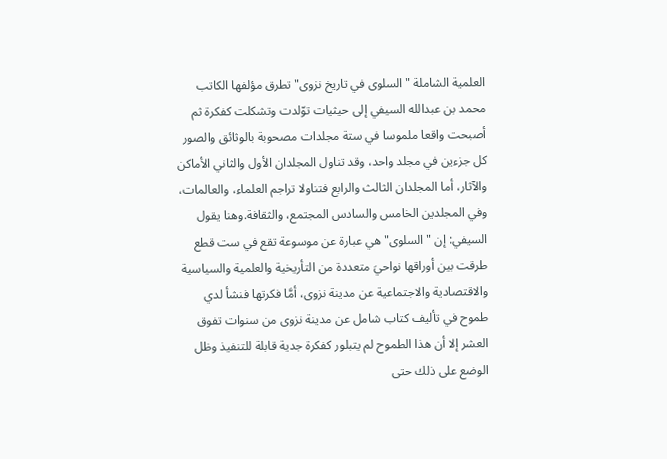العلمية الشاملة "السلوى في تاريخ نزوى" تطرق مؤلفها الكاتب محمد بن عبدالله السيفي إلى حيثيات توّلدت وتشكلت كفكرة ثم أصبحت واقعا ملموسا في ستة مجلدات مصحوبة بالوثائق والصور كل جزءين في مجلد واحد، وقد تناول المجلدان الأول والثاني الأماكن والآثار، أما المجلدان الثالث والرابع فتناولا تراجم العلماء، والعالمات، وفي المجلدين الخامس والسادس المجتمع، والثقافة.وهنا يقول السيفي: إن "السلوى" هي عبارة عن موسوعة تقع في ست قطع طرقت بين أوراقها نواحيَ متعددة من التأريخية والعلمية والسياسية والاقتصادية والاجتماعية عن مدينة نزوى، أمَّا فكرتها فنشأ لدي طموح في تأليف كتاب شامل عن مدينة نزوى من سنوات تفوق العشر إلا أن هذا الطموح لم يتبلور كفكرة جدية قابلة للتنفيذ وظل الوضع على ذلك حتى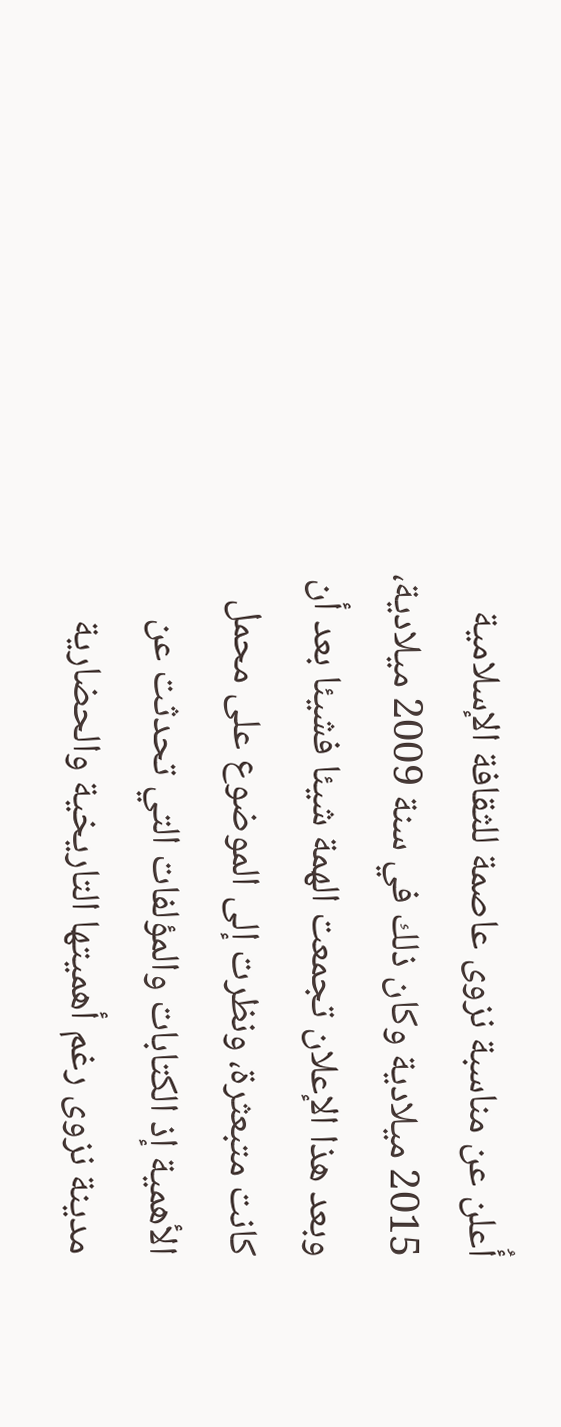أُعلن عن مناسبة نزوى عاصمة للثقافة الإسلامية 2015 ميلادية وكان ذلك في سنة 2009 ميلادية، وبعد هذا الإعلان تجمعت الهمة شيئا فشيئا بعد أن كانت متبعثرة، ونظرت إلى الموضوع على محمل الأهمية إذ الكتابات والمؤلفات التي تحدثت عن مدينة نزوى رغم أهميتها التاريخية والحضارية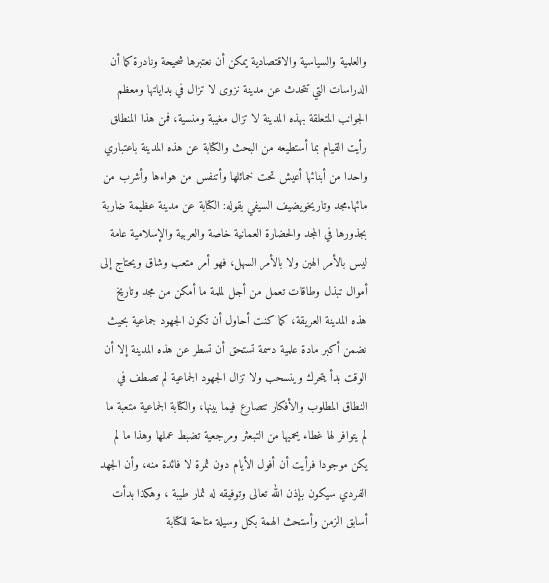والعلمية والسياسية والاقتصادية يمكن أن نعتبرها شحيحة ونادرة كما أن الدراسات التي تتحدث عن مدينة نزوى لا تزال في بداياتها ومعظم الجوانب المتعلقة بهذه المدينة لا تزال مغيبة ومنسية، فمن هذا المنطلق رأيت القيام بما أستطيعه من البحث والكتابة عن هذه المدينة باعتباري واحدا من أبنائها أعيش تحت خمائلها وأتنفس من هواءها وأشرب من مائها.مجد وتاريخويضيف السيفي بقوله: الكتابة عن مدينة عظيمة ضاربة بجذورها في المجد والحضارة العمانية خاصة والعربية والإسلامية عامة ليس بالأمر الهين ولا بالأمر السهل، فهو أمر متعب وشاق ويحتاج إلى أموال تبذل وطاقات تعمل من أجل لملمة ما أمكن من مجد وتاريخ هذه المدينة العريقة، كما كنت أحاول أن تكون الجهود جماعية بحيث نضمن أكبر مادة علمية دسمة تستحق أن تسطر عن هذه المدينة إلا أن الوقت بدأ يتحرك وينسحب ولا تزال الجهود الجماعية لم تصطف في النطاق المطلوب والأفكار تتصارع فيما بينها، والكتابة الجماعية متعبة ما لم يتوافر لها غطاء يحميها من التبعثر ومرجعية تضبط عملها وهذا ما لم يكن موجودا فرأيت أن أفول الأيام دون ثمرة لا فائدة منه، وأن الجهد الفردي سيكون بإذن الله تعالى وتوفيقه له ثمار طيبة ، وهكذا بدأت أسابق الزمن وأستحث الهمة بكل وسيلة متاحة للكتابة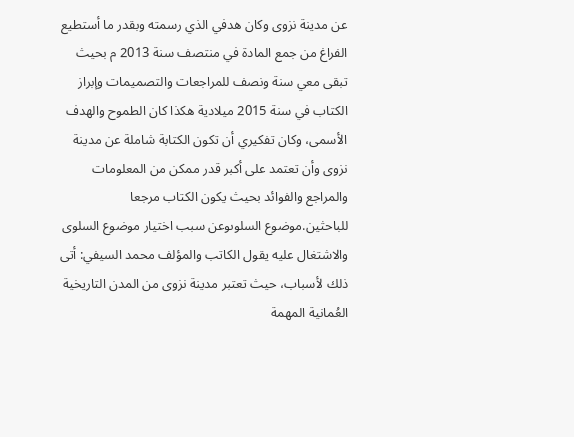عن مدينة نزوى وكان هدفي الذي رسمته وبقدر ما أستطيع الفراغ من جمع المادة في منتصف سنة 2013 م بحيث تبقى معي سنة ونصف للمراجعات والتصميمات وإبراز الكتاب في سنة 2015 ميلادية هكذا كان الطموح والهدف الأسمى، وكان تفكيري أن تكون الكتابة شاملة عن مدينة نزوى وأن تعتمد على أكبر قدر ممكن من المعلومات والمراجع والفوائد بحيث يكون الكتاب مرجعا للباحثين.موضوع السلوىوعن سبب اختيار موضوع السلوى والاشتغال عليه يقول الكاتب والمؤلف محمد السيفي: أتى ذلك لأسباب، حيث تعتبر مدينة نزوى من المدن التاريخية العُمانية المهمة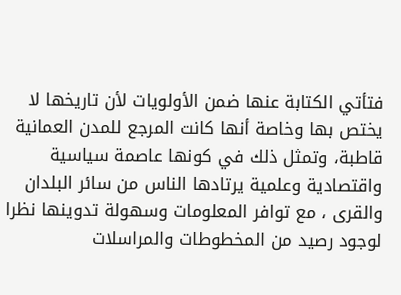فتأتي الكتابة عنها ضمن الأولويات لأن تاريخها لا يختص بها وخاصة أنها كانت المرجع للمدن العمانية قاطبة، وتمثل ذلك في كونها عاصمة سياسية واقتصادية وعلمية يرتادها الناس من سائر البلدان والقرى ، مع توافر المعلومات وسهولة تدوينها نظرا لوجود رصيد من المخطوطات والمراسلات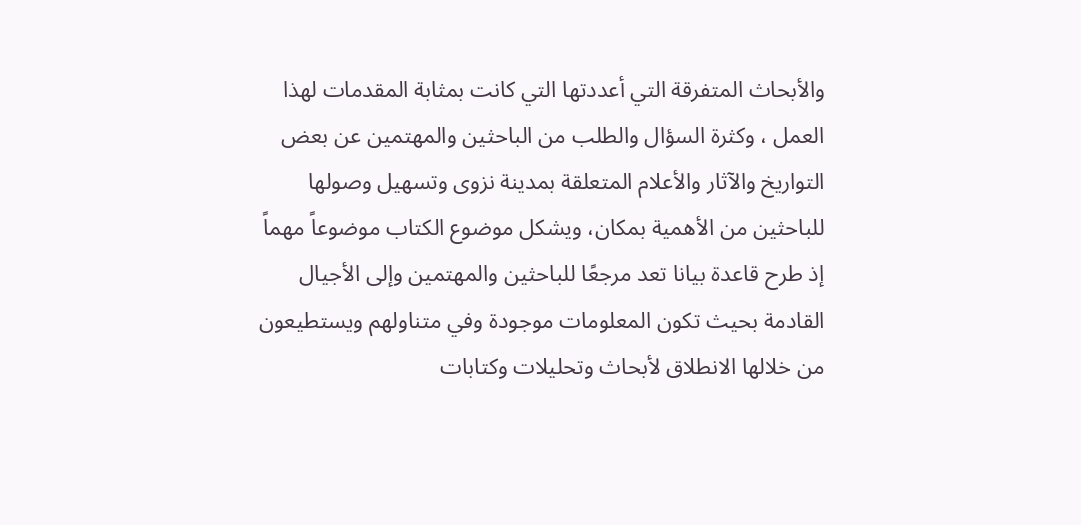والأبحاث المتفرقة التي أعددتها التي كانت بمثابة المقدمات لهذا العمل ، وكثرة السؤال والطلب من الباحثين والمهتمين عن بعض التواريخ والآثار والأعلام المتعلقة بمدينة نزوى وتسهيل وصولها للباحثين من الأهمية بمكان، ويشكل موضوع الكتاب موضوعاً مهماً إذ طرح قاعدة بيانا تعد مرجعًا للباحثين والمهتمين وإلى الأجيال القادمة بحيث تكون المعلومات موجودة وفي متناولهم ويستطيعون من خلالها الانطلاق لأبحاث وتحليلات وكتابات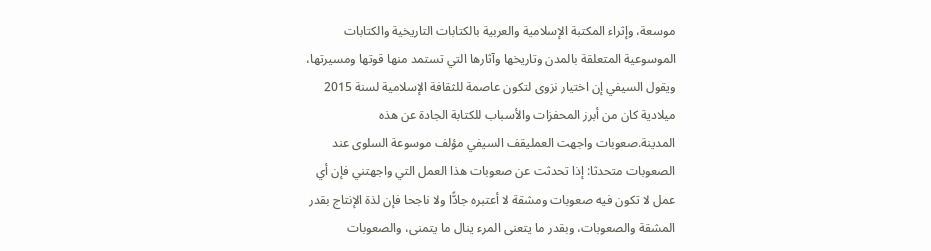موسعة، وإثراء المكتبة الإسلامية والعربية بالكتابات التاريخية والكتابات الموسوعية المتعلقة بالمدن وتاريخها وآثارها التي تستمد منها قوتها ومسيرتها، ويقول السيفي إن اختيار نزوى لتكون عاصمة للثقافة الإسلامية لسنة 2015 ميلادية كان من أبرز المحفزات والأسباب للكتابة الجادة عن هذه المدينة.صعوبات واجهت العمليقف السيفي مؤلف موسوعة السلوى عند الصعوبات متحدثا: إذا تحدثت عن صعوبات هذا العمل التي واجهتني فإن أي عمل لا تكون فيه صعوبات ومشقة لا أعتبره جادًّا ولا ناجحا فإن لذة الإنتاج بقدر المشقة والصعوبات، وبقدر ما يتعنى المرء ينال ما يتمنى، والصعوبات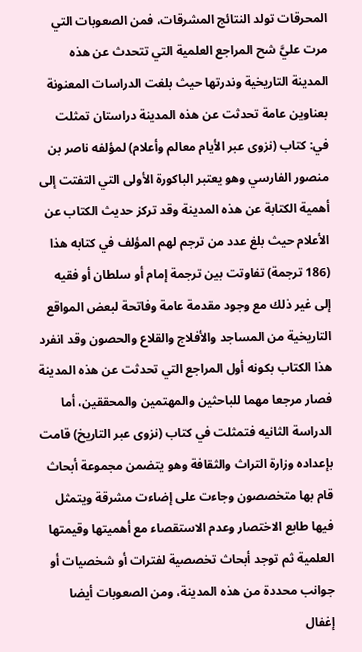المحرقات تولد النتائج المشرقات، فمن الصعوبات التي مرت عليَّ شح المراجع العلمية التي تتحدث عن هذه المدينة التاريخية وندرتها حيث بلغت الدراسات المعنونة بعناوين عامة تحدثت عن هذه المدينة دراستان تمثلت في: كتاب (نزوى عبر الأيام معالم وأعلام) لمؤلفه ناصر بن منصور الفارسي وهو يعتبر الباكورة الأولى التي التفتت إلى أهمية الكتابة عن هذه المدينة وقد تركز حديث الكتاب عن الأعلام حيث بلغ عدد من ترجم لهم المؤلف في كتابه هذا (186 ترجمة) تفاوتت بين ترجمة إمام أو سلطان أو فقيه إلى غير ذلك مع وجود مقدمة عامة وفاتحة لبعض المواقع التاريخية من المساجد والأفلاج والقلاع والحصون وقد انفرد هذا الكتاب بكونه أول المراجع التي تحدثت عن هذه المدينة فصار مرجعا مهما للباحثين والمهتمين والمحققين، أما الدراسة الثانيه فتمثلت في كتاب (نزوى عبر التاريخ) قامت بإعداده وزارة التراث والثقافة وهو يتضمن مجموعة أبحاث قام بها متخصصون وجاءت على إضاءت مشرقة ويتمثل فيها طابع الاختصار وعدم الاستقصاء مع أهميتها وقيمتها العلمية ثم توجد أبحاث تخصصية لفترات أو شخصيات أو جوانب محددة من هذه المدينة، ومن الصعوبات أيضا إغفال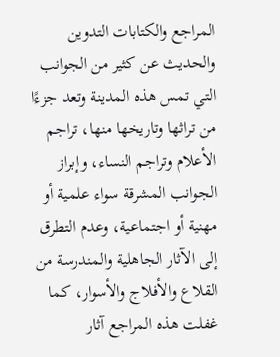المراجع والكتابات التدوين والحديث عن كثير من الجوانب التي تمس هذه المدينة وتعد جزءًا من تراثها وتاريخها منها، تراجم الأعلام وتراجم النساء، وإبراز الجوانب المشرقة سواء علمية أو مهنية أو اجتماعية، وعدم التطرق إلى الآثار الجاهلية والمندرسة من القلاع والأفلاج والأسوار، كما غفلت هذه المراجع آثار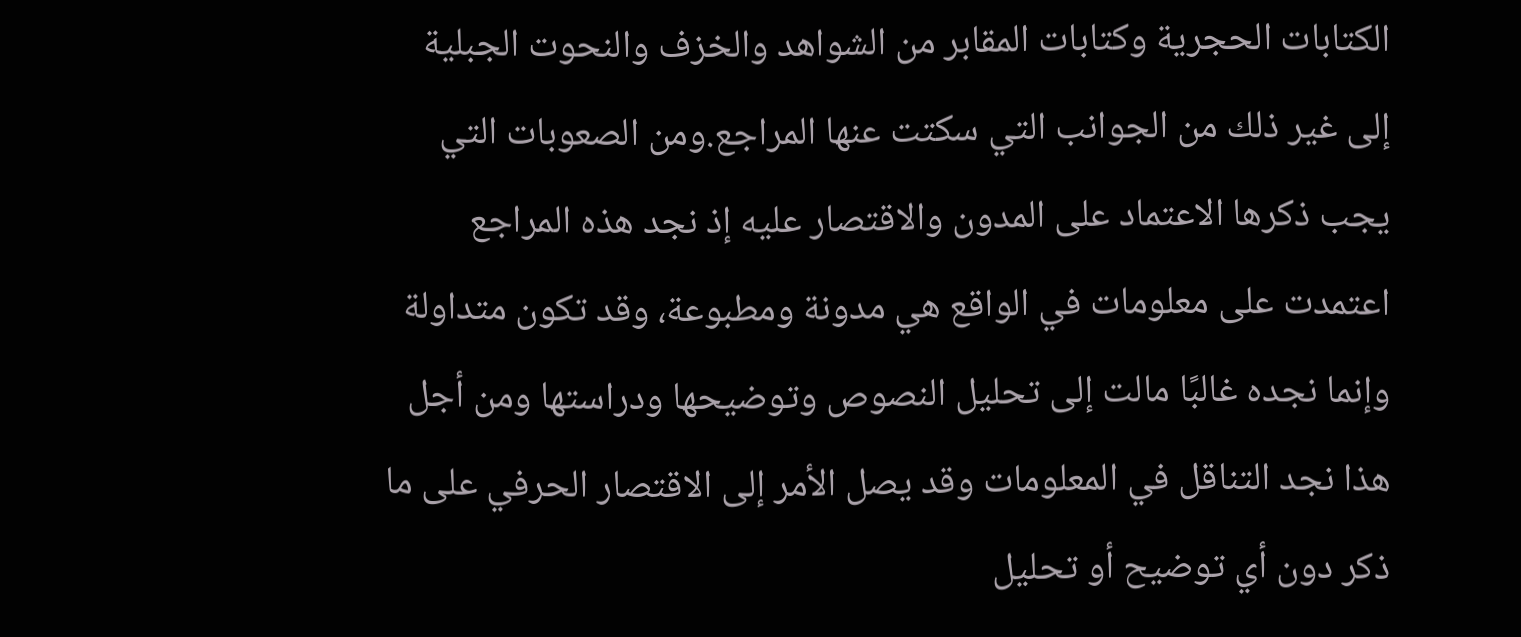الكتابات الحجرية وكتابات المقابر من الشواهد والخزف والنحوت الجبلية إلى غير ذلك من الجوانب التي سكتت عنها المراجع.ومن الصعوبات التي يجب ذكرها الاعتماد على المدون والاقتصار عليه إذ نجد هذه المراجع اعتمدت على معلومات في الواقع هي مدونة ومطبوعة، وقد تكون متداولة وإنما نجده غالبًا مالت إلى تحليل النصوص وتوضيحها ودراستها ومن أجل هذا نجد التناقل في المعلومات وقد يصل الأمر إلى الاقتصار الحرفي على ما ذكر دون أي توضيح أو تحليل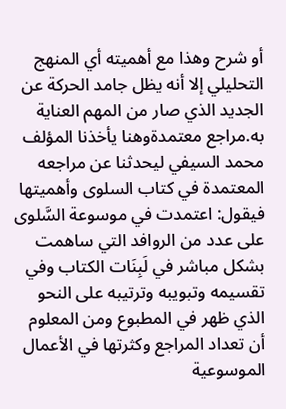أو شرح وهذا مع أهميته أي المنهج التحليلي إلا أنه يظل جامد الحركة عن الجديد الذي صار من المهم العناية به.مراجع معتمدةوهنا يأخذنا المؤلف محمد السيفي ليحدثنا عن مراجعه المعتمدة في كتاب السلوى وأهميتها فيقول: اعتمدت في موسوعة السَّلوى على عدد من الروافد التي ساهمت بشكل مباشر في لَبِنَات الكتاب وفي تقسيمه وتبويبه وترتيبه على النحو الذي ظهر في المطبوع ومن المعلوم أن تعداد المراجع وكثرتها في الأعمال الموسوعية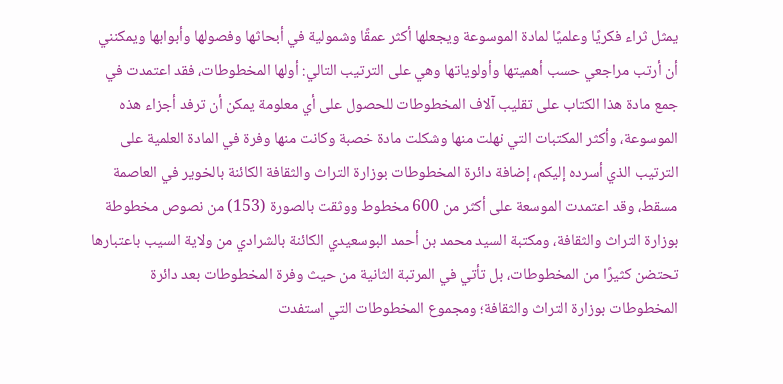يمثل ثراء فكريًا وعلميًا لمادة الموسوعة ويجعلها أكثر عمقًا وشمولية في أبحاثها وفصولها وأبوابها ويمكنني أن أرتب مراجعي حسب أهميتها وأولوياتها وهي على الترتيب التالي: أولها المخطوطات، فقد اعتمدت في جمع مادة هذا الكتاب على تقليب آلاف المخطوطات للحصول على أي معلومة يمكن أن ترفد أجزاء هذه الموسوعة، وأكثر المكتبات التي نهلت منها وشكلت مادة خصبة وكانت منها وفرة في المادة العلمية على الترتيب الذي أسرده إليكم، إضافة دائرة المخطوطات بوزارة التراث والثقافة الكائنة بالخوير في العاصمة مسقط، وقد اعتمدت الموسعة على أكثر من 600 مخطوط ووثقت بالصورة (153) من نصوص مخطوطة بوزارة التراث والثقافة، ومكتبة السيد محمد بن أحمد البوسعيدي الكائنة بالشرادي من ولاية السيب باعتبارها تحتضن كثيرًا من المخطوطات، بل تأتي في المرتبة الثانية من حيث وفرة المخطوطات بعد دائرة المخطوطات بوزارة التراث والثقافة؛ ومجموع المخطوطات التي استفدت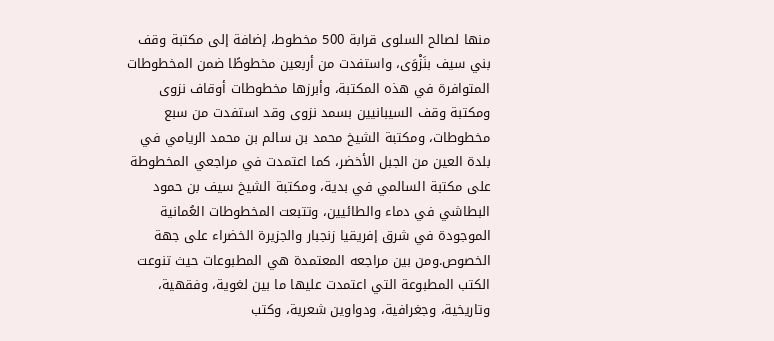منها لصالح السلوى قرابة 500 مخطوط، إضافة إلى مكتبة وقف بني سيف بنَزْوَى، واستفدت من أربعين مخطوطًا ضمن المخطوطات المتوافرة في هذه المكتبة، وأبرزها مخطوطات أوقاف نزوى ومكتبة وقف السيبانيين بسمد نزوى وقد استفدت من سبع مخطوطات، ومكتبة الشيخ محمد بن سالم بن محمد الريامي في بلدة العين من الجبل الأخضر، كما اعتمدت في مراجعي المخطوطة على مكتبة السالمي في بدية، ومكتبة الشيخ سيف بن حمود البطاشي في دماء والطائيين، وتتبعت المخطوطات العُمانية الموجودة في شرق إفريقيا زنجبار والجزيرة الخضراء على جهة الخصوص.ومن بين مراجعه المعتمدة هي المطبوعات حيث تنوعت الكتب المطبوعة التي اعتمدت عليها ما بين لغوية، وفقهية، وتاريخية، وجغرافية، ودواوين شعرية، وكتب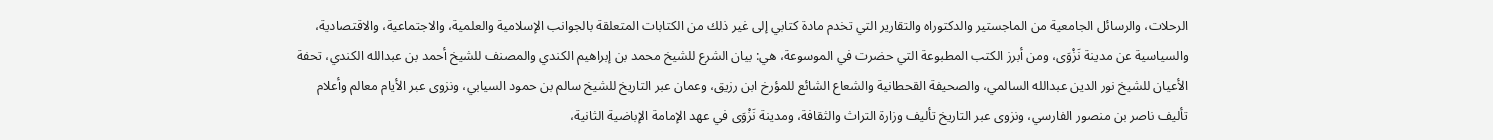الرحلات، والرسائل الجامعية من الماجستير والدكتوراه والتقارير التي تخدم مادة كتابي إلى غير ذلك من الكتابات المتعلقة بالجوانب الإسلامية والعلمية، والاجتماعية، والاقتصادية، والسياسية عن مدينة نَزْوَى، ومن أبرز الكتب المطبوعة التي حضرت في الموسوعة، هي: بيان الشرع للشيخ محمد بن إبراهيم الكندي والمصنف للشيخ أحمد بن عبدالله الكندي، تحفة الأعيان للشيخ نور الدين عبدالله السالمي، والصحيفة القحطانية والشعاع الشائع للمؤرخ ابن رزيق، وعمان عبر التاريخ للشيخ سالم بن حمود السيابي، ونزوى عبر الأيام معالم وأعلام تأليف ناصر بن منصور الفارسي، ونزوى عبر التاريخ تأليف وزارة التراث والثقافة، ومدينة نَزْوَى في عهد الإمامة الإباضية الثانية،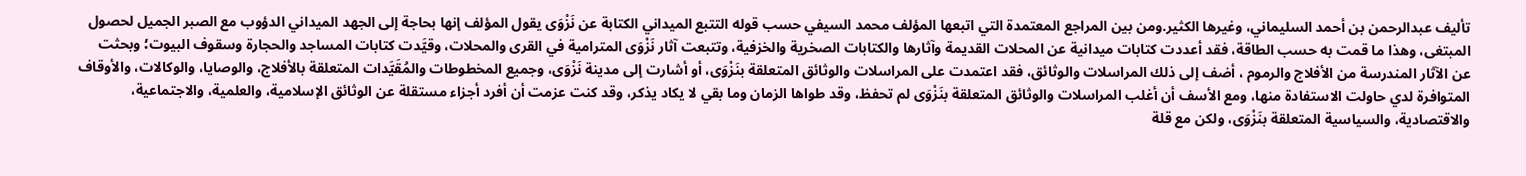تأليف عبدالرحمن بن أحمد السليماني، وغيرها الكثير.ومن بين المراجع المعتمدة التي اتبعها المؤلف محمد السيفي حسب قوله التتبع الميداني الكتابة عن نَزْوَى يقول المؤلف إنها بحاجة إلى الجهد الميداني الدؤوب مع الصبر الجميل لحصول المبتغى، وهذا ما قمت به حسب الطاقة، فقد أعددت كتابات ميدانية عن المحلات القديمة وآثارها والكتابات الصخرية والخزفية، وتتبعت آثار نَزْوَى المترامية في القرى والمحلات، وقيَّدت كتابات المساجد والحجارة وسقوف البيوت؛ وبحثت عن الآثار المندرسة من الأفلاج والرموم ، أضف إلى ذلك المراسلات والوثائق، فقد اعتمدت على المراسلات والوثائق المتعلقة بنَزْوَى، أو أشارت إلى مدينة نَزْوَى، وجميع المخطوطات والمُقَيَّدات المتعلقة بالأفلاج، والوصايا، والوكالات، والأوقاف المتوافرة لدي حاولت الاستفادة منها، ومع الأسف أن أغلب المراسلات والوثائق المتعلقة بنَزْوَى لم تحفظ، وقد طواها الزمان وما بقي لا يكاد يذكر، وقد كنت عزمت أن أفرد أجزاء مستقلة عن الوثائق الإسلامية، والعلمية، والاجتماعية، والاقتصادية، والسياسية المتعلقة بنَزْوَى، ولكن مع قلة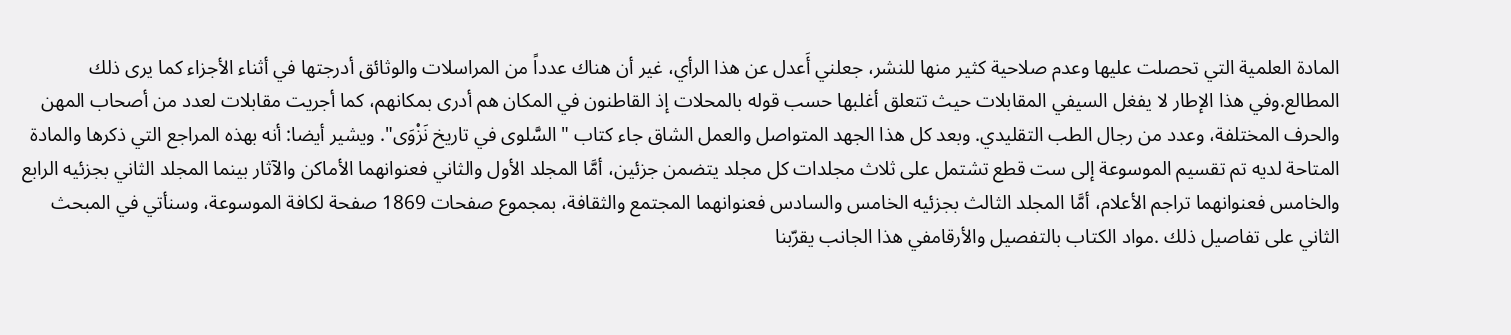المادة العلمية التي تحصلت عليها وعدم صلاحية كثير منها للنشر، جعلني أَعدل عن هذا الرأي، غير أن هناك عدداً من المراسلات والوثائق أدرجتها في أثناء الأجزاء كما يرى ذلك المطالع.وفي هذا الإطار لا يفغل السيفي المقابلات حيث تتعلق أغلبها حسب قوله بالمحلات إذ القاطنون في المكان هم أدرى بمكانهم، كما أجريت مقابلات لعدد من أصحاب المهن والحرف المختلفة، وعدد من رجال الطب التقليدي. وبعد كل هذا الجهد المتواصل والعمل الشاق جاء كتاب " السَّلوى في تاريخ نَزْوَى". ويشير أيضا: أنه بهذه المراجع التي ذكرها والمادة المتاحة لديه تم تقسيم الموسوعة إلى ست قطع تشتمل على ثلاث مجلدات كل مجلد يتضمن جزئين، أمَّا المجلد الأول والثاني فعنوانهما الأماكن والآثار بينما المجلد الثاني بجزئيه الرابع والخامس فعنوانهما تراجم الأعلام، أمَّا المجلد الثالث بجزئيه الخامس والسادس فعنوانهما المجتمع والثقافة، بمجموع صفحات 1869 صفحة لكافة الموسوعة، وسنأتي في المبحث الثاني على تفاصيل ذلك .مواد الكتاب بالتفصيل والأرقامفي هذا الجانب يقرّبنا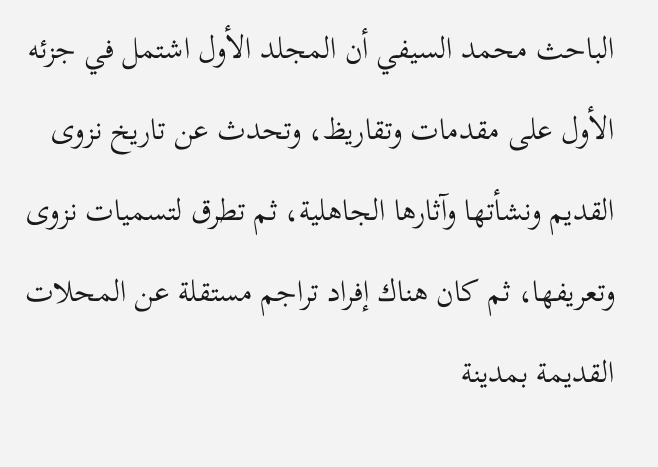الباحث محمد السيفي أن المجلد الأول اشتمل في جزئه الأول على مقدمات وتقاريظ، وتحدث عن تاريخ نزوى القديم ونشأتها وآثارها الجاهلية، ثم تطرق لتسميات نزوى وتعريفها، ثم كان هناك إفراد تراجم مستقلة عن المحلات القديمة بمدينة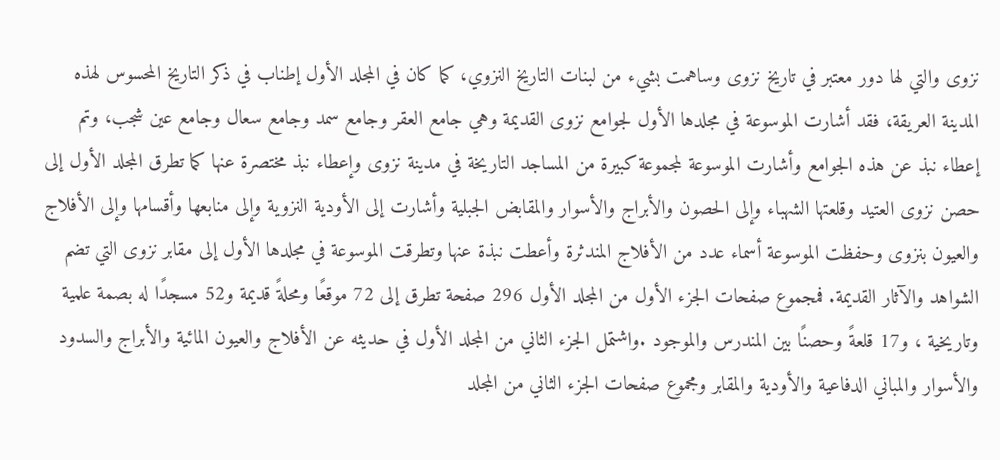نزوى والتي لها دور معتبر في تاريخ نزوى وساهمت بشيء من لبنات التاريخ النزوي، كما كان في المجلد الأول إطناب في ذكر التاريخ المحسوس لهذه المدينة العريقة، فقد أشارت الموسوعة في مجلدها الأول لجوامع نزوى القديمة وهي جامع العقر وجامع سمد وجامع سعال وجامع عين شجب، وتم إعطاء نبذ عن هذه الجوامع وأشارت الموسوعة لمجموعة كبيرة من المساجد التاريخة في مدينة نزوى وإعطاء نبذ مختصرة عنها كما تطرق المجلد الأول إلى حصن نزوى العتيد وقلعتها الشهباء وإلى الحصون والأبراج والأسوار والمقابض الجبلية وأشارت إلى الأودية النزوية وإلى منابعها وأقسامها وإلى الأفلاج والعيون بنزوى وحفظت الموسوعة أسماء عدد من الأفلاج المندثرة وأعطت نبذة عنها وتطرقت الموسوعة في مجلدها الأول إلى مقابر نزوى التي تضم الشواهد والآثار القديمة. فمجموع صفحات الجزء الأول من المجلد الأول 296 صفحة تطرق إلى 72 موقعًا ومحلةً قديمة و52 مسجدًا له بصمة علمية وتاريخية ، و17 قلعةً وحصنًا بين المندرس والموجود .واشتمل الجزء الثاني من المجلد الأول في حديثه عن الأفلاج والعيون المائية والأبراج والسدود والأسوار والمباني الدفاعية والأودية والمقابر ومجموع صفحات الجزء الثاني من المجلد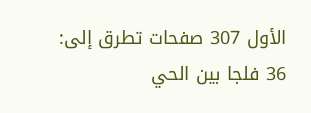الأول 307 صفحات تطرق إلى: 36 فلجا بين الحي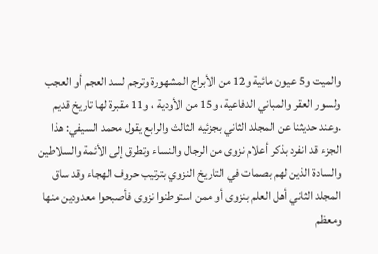والميت و5 عيون مائية و12 من الأبراج المشهورة وترجم لسد العجم أو العجب ولسور العقر والمباني الدفاعية، و15 من الأودية ، و11 مقبرة لها تاريخ قديم .وعند حديثنا عن المجلد الثاني بجزئيه الثالث والرابع يقول محمد السيفي: هذا الجزء قد انفرد بذكر أعلام نزوى من الرجال والنساء وتطرق إلى الأئمة والسلاطين والسادة الذين لهم بصمات في التاريخ النزوي بترتيب حروف الهجاء وقد ساق المجلد الثاني أهل العلم بنزوى أو ممن استوطنوا نزوى فأصبحوا معدودين منها ومعظم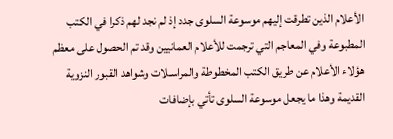الأعلام الذين تطرقت إليهم موسوعة السلوى جدد إذ لم نجد لهم ذكرا في الكتب المطبوعة وفي المعاجم التي ترجمت للأعلام العمانيين وقد تم الحصول على معظم هؤلاء الأعلام عن طريق الكتب المخطوطة والمراسـلات وشواهد القبور النزوية القديمة وهذا ما يجعل موسوعة السلوى تأتي بإضافات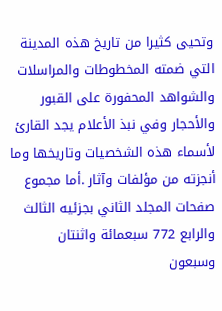وتحيى كثيرا من تاريخ هذه المدينة التي ضمته المخطوطات والمراسلات والشواهد المحفورة على القبور والأحجار وفي نبذ الأعلام يجد القارئ لأسماء هذه الشخصيات وتاريخها وما أنجزته من مؤلفات وآثار .أما مجموع صفحات المجلد الثاني بجزئيه الثالث والرابع 772 سبعمائة واثنتان وسبعون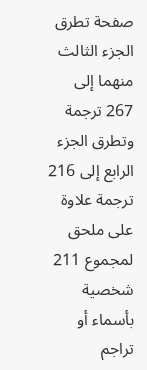صفحة تطرق الجزء الثالث منهما إلى 267 ترجمة وتطرق الجزء الرابع إلى 216 ترجمة علاوة على ملحق لمجموع 211 شخصية بأسماء أو تراجم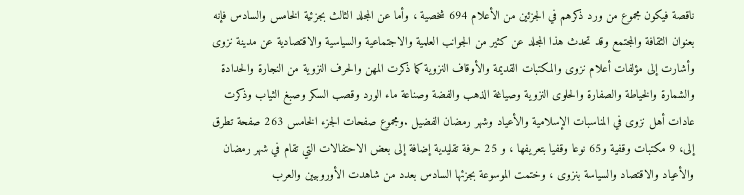ناقصة فيكون مجموع من ورد ذكرهم في الجزئين من الأعلام 694 شخصية ، وأما عن المجلد الثالث بجزئية الخامس والسادس فإنه بعنوان الثقافة والمجتمع وقد تحدث هذا المجلد عن كثير من الجوانب العلمية والاجتماعية والسياسية والاقتصادية عن مدينة نزوى وأشارت إلى مؤلفات أعلام نزوى والمكتبات القديمة والأوقاف النزوية كما ذكرت المهن والحرف النزوية من النجارة والحدادة والشمارة والخياطة والصفارة والحلوى النزوية وصياغة الذهب والفضة وصناعة ماء الورد وقصب السكر وصبغ الثياب وذكرت عادات أهل نزوى في المناسبات الإسلامية والأعياد وشهر رمضان الفضيل .ومجموع صفحات الجزء الخامس 263 صفحة تطرق إلى، 9 مكتبات وقفية و65 نوعا وقفيا بتعريفها ، و 25 حرفة تقليدية إضافة إلى بعض الاحتفالات التي تقام في شهر رمضان والأعياد والاقتصاد والسياسة بنزوى ، وختمت الموسوعة بجزئها السادس بعدد من شاهدت الأوروبيين والعرب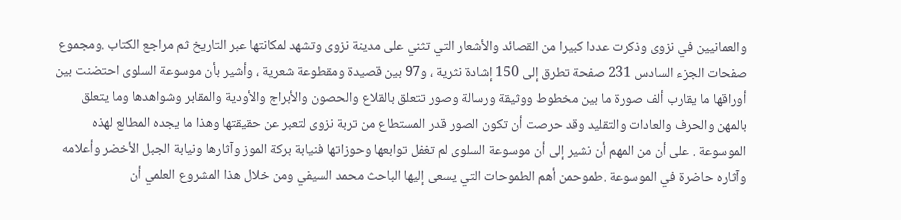والعمانيين في نزوى وذكرت عددا كبيرا من القصائد والأشعار التي تثني على مدينة نزوى وتشهد لمكانتها عبر التاريخ ثم مراجع الكتاب .ومجموع صفحات الجزء السادس 231 صفحة تطرق إلى 150 إشادة نثرية ، و97 بين قصيدة ومقطوعة شعرية ، وأشير بأن موسوعة السلوى احتضنت بين أوراقها ما يقارب ألف صورة ما بين مخطوط ووثيقة ورسالة وصور تتعلق بالقلاع والحصون والأبراج والأودية والمقابر وشواهدها وما يتعلق بالمهن والحرف والعادات والتقليد وقد حرصت أن تكون الصور قدر المستطاع من تربة نزوى لتعبر عن حقيقتها وهذا ما يجده المطالع لهذه الموسوعة . على أن من المهم أن نشير إلى أن موسوعة السلوى لم تغفل توابعها وحوزاتها فنيابة بركة الموز وآثارها ونيابة الجبل الأخضر وأعلامه وآثاره حاضرة في الموسوعة .طموحمن أهم الطموحات التي يسعى إليها الباحث محمد السيفي ومن خلال هذا المشروع العلمي أن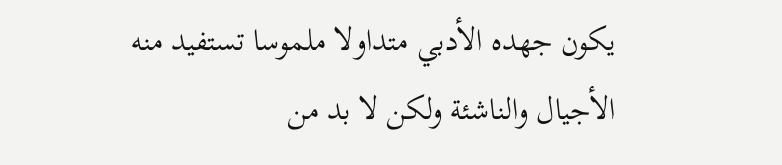يكون جهده الأدبي متداولا ملموسا تستفيد منه الأجيال والناشئة ولكن لا بد من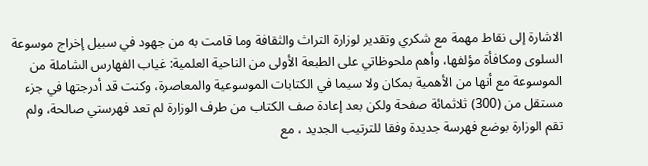الاشارة إلى نقاط مهمة مع شكري وتقدير لوزارة التراث والثقافة وما قامت به من جهود في سبيل إخراج موسوعة السلوى ومكافأة مؤلفها، وأهم ملحوظاتي على الطبعة الأولى من الناحية العلمية: غياب الفهارس الشاملة من الموسوعة مع أنها من الأهمية بمكان ولا سيما في الكتابات الموسوعية والمعاصرة، وكنت قد أدرجتها في جزء مستقل من (300) ثلاثمائة صفحة ولكن بعد إعادة صف الكتاب من طرف الوزارة لم تعد فهرستي صالحة، ولم تقم الوزارة بوضع فهرسة جديدة وفقا للترتيب الجديد ، مع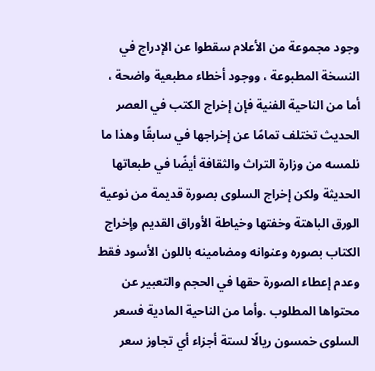وجود مجموعة من الأعلام سقطوا عن الإدراج في النسخة المطبوعة ، ووجود أخطاء مطبعية واضحة ، أما من الناحية الفنية فإن إخراج الكتب في العصر الحديث تختلف تمامًا عن إخراجها في سابقًا وهذا ما نلمسه من وزارة التراث والثقافة أيضًا في طبعاتها الحديثة ولكن إخراج السلوى بصورة قديمة من نوعية الورق الباهتة وخفتها وخياطة الأوراق القديم وإخراج الكتاب بصوره وعنوانه ومضامينه باللون الأسود فقط وعدم إعطاء الصورة حقها في الحجم والتعبير عن محتواها المطلوب .وأما من الناحية المادية فسعر السلوى خمسون ريالًا لستة أجزاء أي تجاوز سعر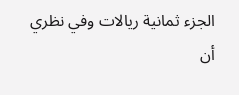الجزء ثمانية ريالات وفي نظري أن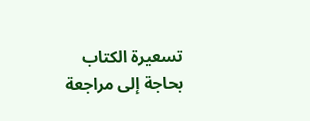تسعيرة الكتاب بحاجة إلى مراجعة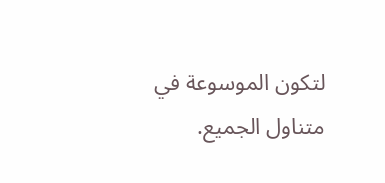لتكون الموسوعة في متناول الجميع.